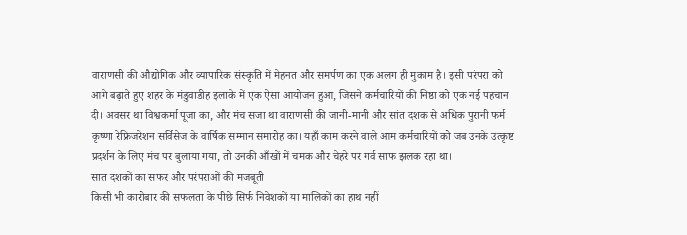वाराणसी की औद्योगिक और व्यापारिक संस्कृति में मेहनत और समर्पण का एक अलग ही मुकाम है। इसी परंपरा को आगे बढ़ाते हुए शहर के मंडुवाडीह इलाके में एक ऐसा आयोजन हुआ, जिसने कर्मचारियों की निष्ठा को एक नई पहचान दी। अवसर था विश्वकर्मा पूजा का, और मंच सजा था वाराणसी की जानी-मानी और सांत दशक से अधिक पुरानी फर्म कृष्णा रेफ्रिजरेशन सर्विसेज के वार्षिक सम्मान समारोह का। यहाँ काम करने वाले आम कर्मचारियों को जब उनके उत्कृष्ट प्रदर्शन के लिए मंच पर बुलाया गया, तो उनकी आँखों में चमक और चेहरे पर गर्व साफ झलक रहा था।
सात दशकों का सफर और परंपराओं की मजबूती
किसी भी कारोबार की सफलता के पीछे सिर्फ निवेशकों या मालिकों का हाथ नहीं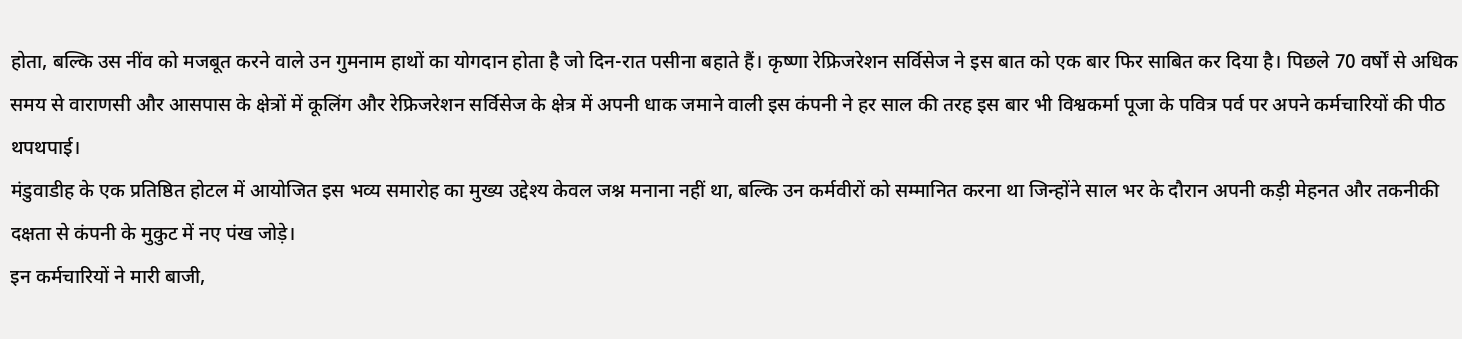होता, बल्कि उस नींव को मजबूत करने वाले उन गुमनाम हाथों का योगदान होता है जो दिन-रात पसीना बहाते हैं। कृष्णा रेफ्रिजरेशन सर्विसेज ने इस बात को एक बार फिर साबित कर दिया है। पिछले 70 वर्षों से अधिक समय से वाराणसी और आसपास के क्षेत्रों में कूलिंग और रेफ्रिजरेशन सर्विसेज के क्षेत्र में अपनी धाक जमाने वाली इस कंपनी ने हर साल की तरह इस बार भी विश्वकर्मा पूजा के पवित्र पर्व पर अपने कर्मचारियों की पीठ थपथपाई।
मंडुवाडीह के एक प्रतिष्ठित होटल में आयोजित इस भव्य समारोह का मुख्य उद्देश्य केवल जश्न मनाना नहीं था, बल्कि उन कर्मवीरों को सम्मानित करना था जिन्होंने साल भर के दौरान अपनी कड़ी मेहनत और तकनीकी दक्षता से कंपनी के मुकुट में नए पंख जोड़े।
इन कर्मचारियों ने मारी बाजी,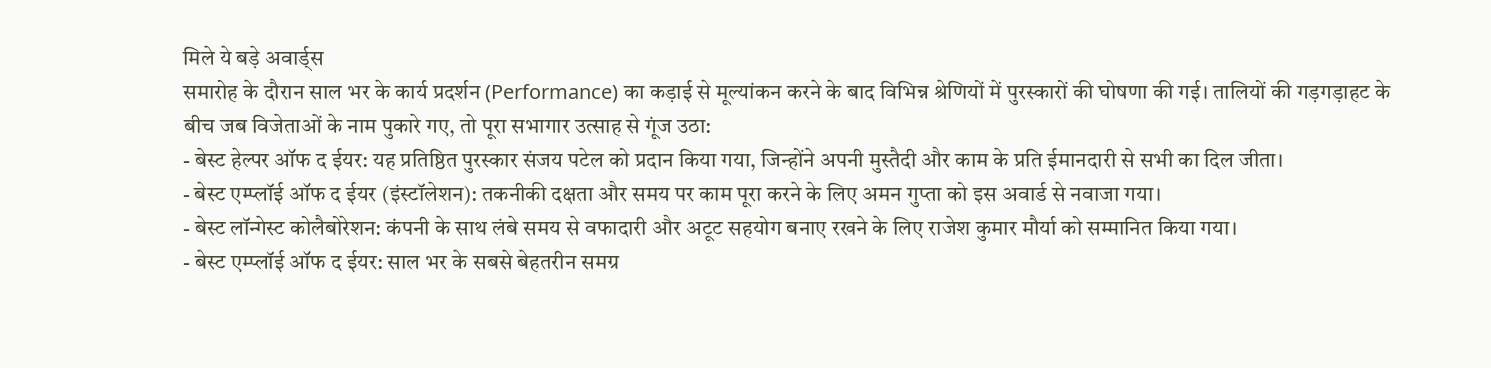मिले ये बड़े अवार्ड्स
समारोह के दौरान साल भर के कार्य प्रदर्शन (Performance) का कड़ाई से मूल्यांकन करने के बाद विभिन्न श्रेणियों में पुरस्कारों की घोषणा की गई। तालियों की गड़गड़ाहट के बीच जब विजेताओं के नाम पुकारे गए, तो पूरा सभागार उत्साह से गूंज उठा:
- बेस्ट हेल्पर ऑफ द ईयर: यह प्रतिष्ठित पुरस्कार संजय पटेल को प्रदान किया गया, जिन्होंने अपनी मुस्तैदी और काम के प्रति ईमानदारी से सभी का दिल जीता।
- बेस्ट एम्प्लॉई ऑफ द ईयर (इंस्टॉलेशन): तकनीकी दक्षता और समय पर काम पूरा करने के लिए अमन गुप्ता को इस अवार्ड से नवाजा गया।
- बेस्ट लॉन्गेस्ट कोलैबोरेशन: कंपनी के साथ लंबे समय से वफादारी और अटूट सहयोग बनाए रखने के लिए राजेश कुमार मौर्या को सम्मानित किया गया।
- बेस्ट एम्प्लॉई ऑफ द ईयर: साल भर के सबसे बेहतरीन समग्र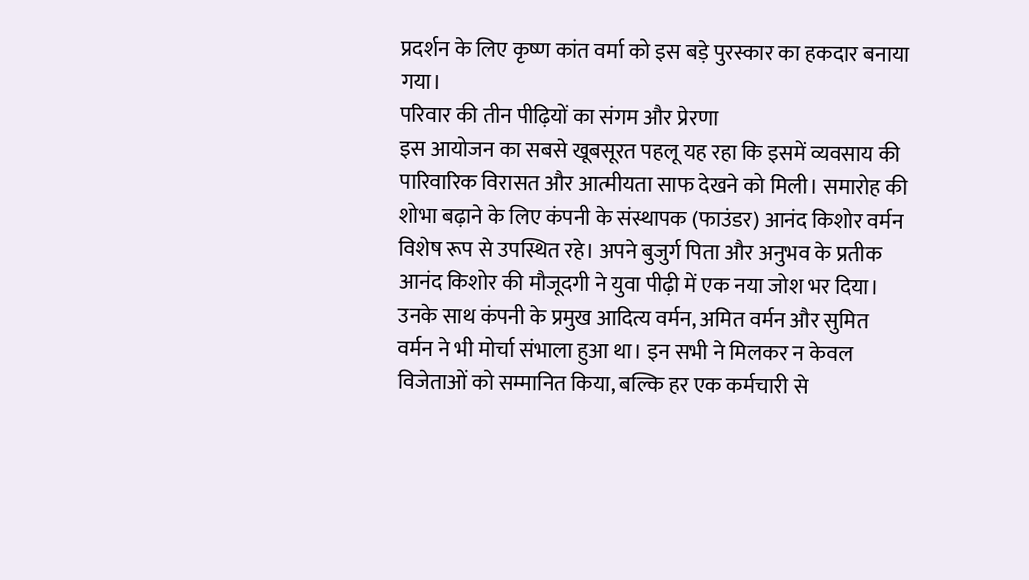प्रदर्शन के लिए कृष्ण कांत वर्मा को इस बड़े पुरस्कार का हकदार बनाया गया।
परिवार की तीन पीढ़ियों का संगम और प्रेरणा
इस आयोजन का सबसे खूबसूरत पहलू यह रहा कि इसमें व्यवसाय की पारिवारिक विरासत और आत्मीयता साफ देखने को मिली। समारोह की शोभा बढ़ाने के लिए कंपनी के संस्थापक (फाउंडर) आनंद किशोर वर्मन विशेष रूप से उपस्थित रहे। अपने बुजुर्ग पिता और अनुभव के प्रतीक आनंद किशोर की मौजूदगी ने युवा पीढ़ी में एक नया जोश भर दिया।
उनके साथ कंपनी के प्रमुख आदित्य वर्मन, अमित वर्मन और सुमित वर्मन ने भी मोर्चा संभाला हुआ था। इन सभी ने मिलकर न केवल विजेताओं को सम्मानित किया, बल्कि हर एक कर्मचारी से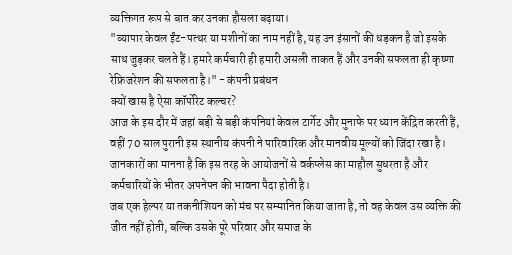व्यक्तिगत रूप से बात कर उनका हौसला बढ़ाया।
"व्यापार केवल ईंट-पत्थर या मशीनों का नाम नहीं है, यह उन इंसानों की धड़कन है जो इसके साथ जुड़कर चलते हैं। हमारे कर्मचारी ही हमारी असली ताकत हैं और उनकी सफलता ही कृष्णा रेफ्रिजरेशन की सफलता है।" - कंपनी प्रबंधन
क्यों खास है ऐसा कॉर्पोरेट कल्चर?
आज के इस दौर में जहां बड़ी से बड़ी कंपनियां केवल टार्गेट और मुनाफे पर ध्यान केंद्रित करती हैं, वहीं 70 साल पुरानी इस स्थानीय कंपनी ने पारिवारिक और मानवीय मूल्यों को जिंदा रखा है। जानकारों का मानना है कि इस तरह के आयोजनों से वर्कप्लेस का माहौल सुधरता है और कर्मचारियों के भीतर अपनेपन की भावना पैदा होती है।
जब एक हेल्पर या तकनीशियन को मंच पर सम्मानित किया जाता है, तो वह केवल उस व्यक्ति की जीत नहीं होती, बल्कि उसके पूरे परिवार और समाज के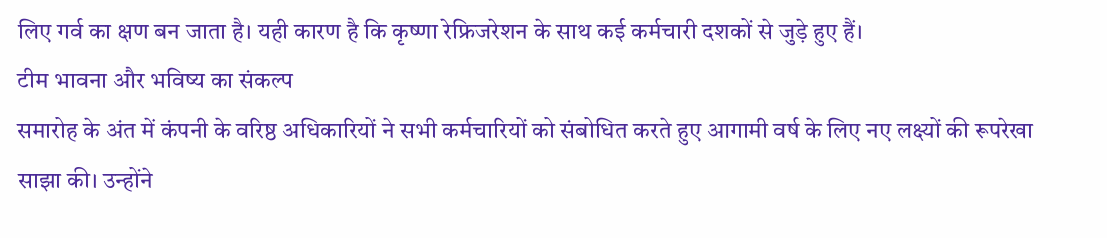लिए गर्व का क्षण बन जाता है। यही कारण है कि कृष्णा रेफ्रिजरेशन के साथ कई कर्मचारी दशकों से जुड़े हुए हैं।
टीम भावना और भविष्य का संकल्प
समारोह के अंत में कंपनी के वरिष्ठ अधिकारियों ने सभी कर्मचारियों को संबोधित करते हुए आगामी वर्ष के लिए नए लक्ष्यों की रूपरेखा साझा की। उन्होंने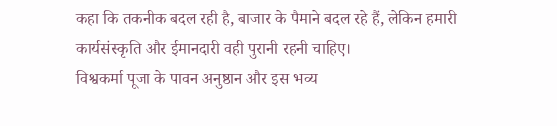कहा कि तकनीक बदल रही है, बाजार के पैमाने बदल रहे हैं, लेकिन हमारी कार्यसंस्कृति और ईमानदारी वही पुरानी रहनी चाहिए।
विश्वकर्मा पूजा के पावन अनुष्ठान और इस भव्य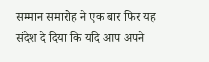सम्मान समारोह ने एक बार फिर यह संदेश दे दिया कि यदि आप अपने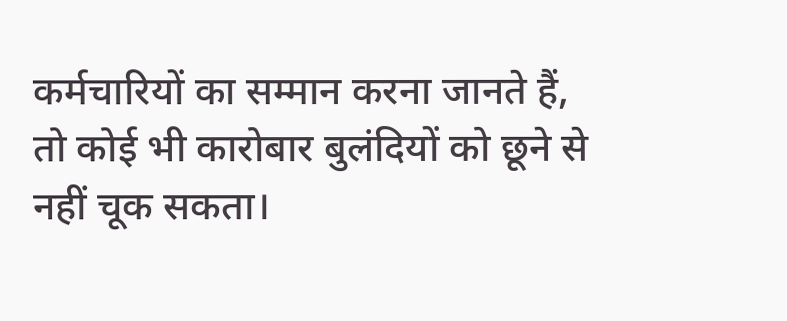कर्मचारियों का सम्मान करना जानते हैं, तो कोई भी कारोबार बुलंदियों को छूने से नहीं चूक सकता।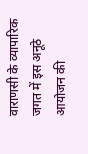वाराणसी के व्यापारिक जगत में इस अनूठे आयोजन की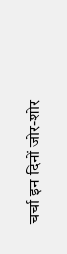चर्चा इन दिनों जोर-शोर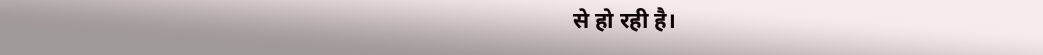से हो रही है।